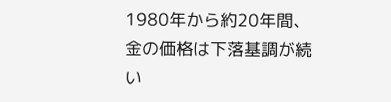1980年から約20年間、金の価格は下落基調が続い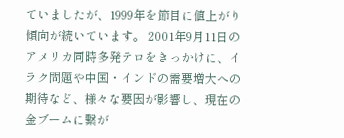ていましたが、1999年を節目に値上がり傾向が続いています。 2001年9月11日のアメリカ同時多発テロをきっかけに、イラク問題や中国・インドの需要増大への期待など、様々な要因が影響し、現在の金ブームに繋が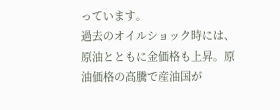っています。
過去のオイルショック時には、原油とともに金価格も上昇。原油価格の高騰で産油国が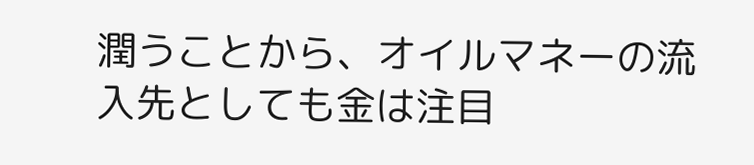潤うことから、オイルマネーの流入先としても金は注目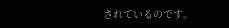されているのです。